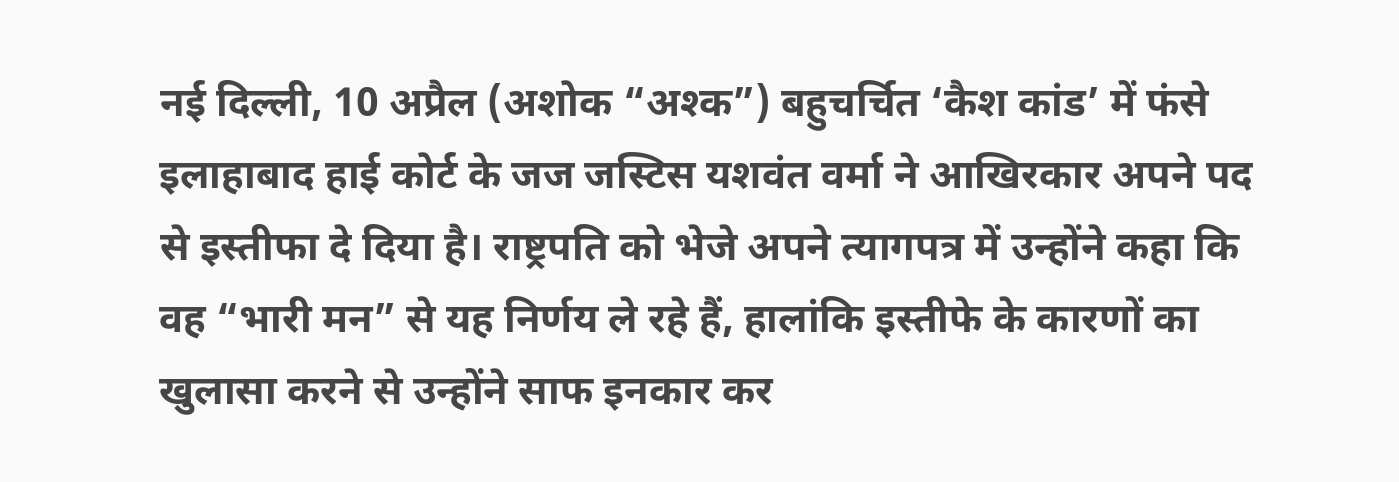नई दिल्ली, 10 अप्रैल (अशोक “अश्क”) बहुचर्चित ‘कैश कांड’ में फंसे इलाहाबाद हाई कोर्ट के जज जस्टिस यशवंत वर्मा ने आखिरकार अपने पद से इस्तीफा दे दिया है। राष्ट्रपति को भेजे अपने त्यागपत्र में उन्होंने कहा कि वह “भारी मन” से यह निर्णय ले रहे हैं, हालांकि इस्तीफे के कारणों का खुलासा करने से उन्होंने साफ इनकार कर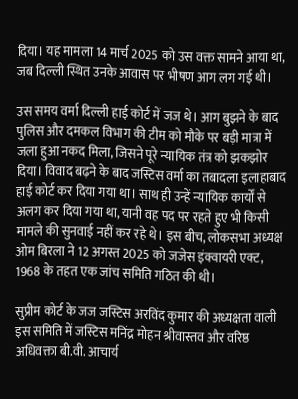दिया। यह मामला 14 मार्च 2025 को उस वक्त सामने आया था, जब दिल्ली स्थित उनके आवास पर भीषण आग लग गई थी।

उस समय वर्मा दिल्ली हाई कोर्ट में जज थे। आग बुझने के बाद पुलिस और दमकल विभाग की टीम को मौके पर बड़ी मात्रा में जला हुआ नकद मिला, जिसने पूरे न्यायिक तंत्र को झकझोर दिया। विवाद बढ़ने के बाद जस्टिस वर्मा का तबादला इलाहाबाद हाई कोर्ट कर दिया गया था। साथ ही उन्हें न्यायिक कार्यों से अलग कर दिया गया था, यानी वह पद पर रहते हुए भी किसी मामले की सुनवाई नहीं कर रहे थे। इस बीच, लोकसभा अध्यक्ष ओम बिरला ने 12 अगस्त 2025 को जजेस इंक्वायरी एक्ट, 1968 के तहत एक जांच समिति गठित की थी।

सुप्रीम कोर्ट के जज जस्टिस अरविंद कुमार की अध्यक्षता वाली इस समिति में जस्टिस मनिंद्र मोहन श्रीवास्तव और वरिष्ठ अधिवक्ता बी.वी. आचार्य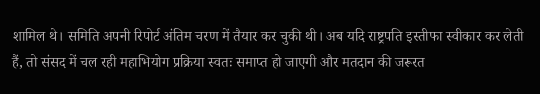शामिल थे। समिति अपनी रिपोर्ट अंतिम चरण में तैयार कर चुकी थी। अब यदि राष्ट्रपति इस्तीफा स्वीकार कर लेती हैं, तो संसद में चल रही महाभियोग प्रक्रिया स्वतः समाप्त हो जाएगी और मतदान की जरूरत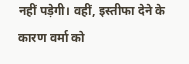नहीं पड़ेगी। वहीं, इस्तीफा देने के कारण वर्मा को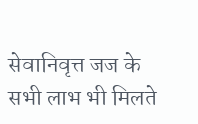सेवानिवृत्त जज के सभी लाभ भी मिलते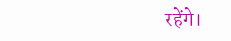रहेंगे।